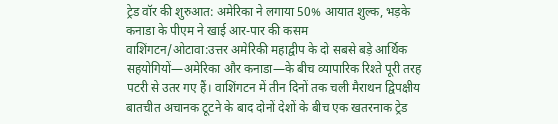ट्रेड वॉर की शुरुआत: अमेरिका ने लगाया 50% आयात शुल्क, भड़के कनाडा के पीएम ने खाई आर-पार की कसम
वाशिंगटन/ओटावा:उत्तर अमेरिकी महाद्वीप के दो सबसे बड़े आर्थिक सहयोगियों—अमेरिका और कनाडा—के बीच व्यापारिक रिश्ते पूरी तरह पटरी से उतर गए हैं। वाशिंगटन में तीन दिनों तक चली मैराथन द्विपक्षीय बातचीत अचानक टूटने के बाद दोनों देशों के बीच एक खतरनाक ट्रेड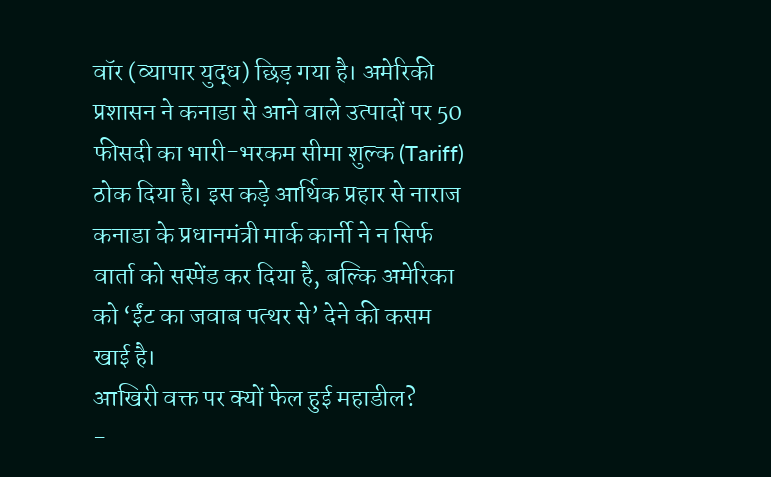वॉर (व्यापार युद्ध) छिड़ गया है। अमेरिकी प्रशासन ने कनाडा से आने वाले उत्पादों पर 50 फीसदी का भारी-भरकम सीमा शुल्क (Tariff) ठोक दिया है। इस कड़े आर्थिक प्रहार से नाराज कनाडा के प्रधानमंत्री मार्क कार्नी ने न सिर्फ वार्ता को सस्पेंड कर दिया है, बल्कि अमेरिका को ‘ईंट का जवाब पत्थर से’ देने की कसम खाई है।
आखिरी वक्त पर क्यों फेल हुई महाडील?
-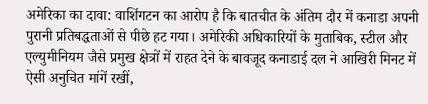अमेरिका का दावा: वाशिंगटन का आरोप है कि बातचीत के अंतिम दौर में कनाडा अपनी पुरानी प्रतिबद्धताओं से पीछे हट गया। अमेरिकी अधिकारियों के मुताबिक, स्टील और एल्युमीनियम जैसे प्रमुख क्षेत्रों में राहत देने के बावजूद कनाडाई दल ने आखिरी मिनट में ऐसी अनुचित मांगें रखीं,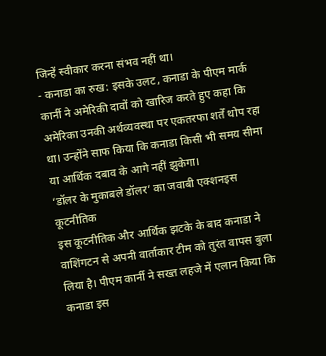जिन्हें स्वीकार करना संभव नहीं था।
- कनाडा का रुख: इसके उलट, कनाडा के पीएम मार्क कार्नी ने अमेरिकी दावों को खारिज करते हुए कहा कि अमेरिका उनकी अर्थव्यवस्था पर एकतरफा शर्तें थोप रहा था। उन्होंने साफ किया कि कनाडा किसी भी समय सीमा या आर्थिक दबाव के आगे नहीं झुकेगा।
‘डॉलर के मुकाबले डॉलर’ का जवाबी एक्शनइस कूटनीतिक
इस कूटनीतिक और आर्थिक झटके के बाद कनाडा ने वाशिंगटन से अपनी वार्ताकार टीम को तुरंत वापस बुला लिया है। पीएम कार्नी ने सख्त लहजे में एलान किया कि कनाडा इस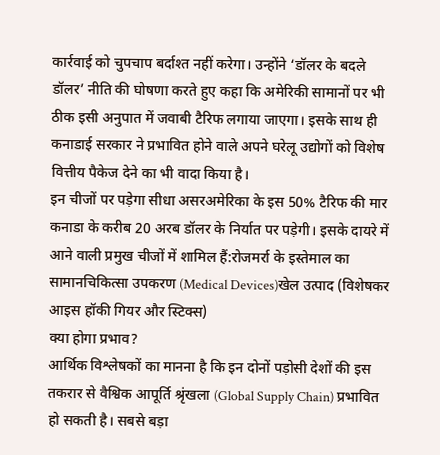कार्रवाई को चुपचाप बर्दाश्त नहीं करेगा। उन्होंने ‘डॉलर के बदले डॉलर’ नीति की घोषणा करते हुए कहा कि अमेरिकी सामानों पर भी ठीक इसी अनुपात में जवाबी टैरिफ लगाया जाएगा। इसके साथ ही कनाडाई सरकार ने प्रभावित होने वाले अपने घरेलू उद्योगों को विशेष वित्तीय पैकेज देने का भी वादा किया है।
इन चीजों पर पड़ेगा सीधा असरअमेरिका के इस 50% टैरिफ की मार कनाडा के करीब 20 अरब डॉलर के निर्यात पर पड़ेगी। इसके दायरे में आने वाली प्रमुख चीजों में शामिल हैं:रोजमर्रा के इस्तेमाल का सामानचिकित्सा उपकरण (Medical Devices)खेल उत्पाद (विशेषकर आइस हॉकी गियर और स्टिक्स)
क्या होगा प्रभाव?
आर्थिक विश्लेषकों का मानना है कि इन दोनों पड़ोसी देशों की इस तकरार से वैश्विक आपूर्ति श्रृंखला (Global Supply Chain) प्रभावित हो सकती है। सबसे बड़ा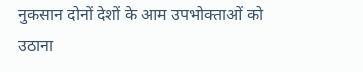नुकसान दोनों देशों के आम उपभोक्ताओं को उठाना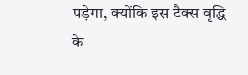पड़ेगा, क्योंकि इस टैक्स वृद्धि के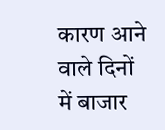कारण आने वाले दिनों में बाजार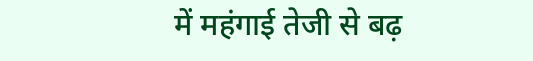में महंगाई तेजी से बढ़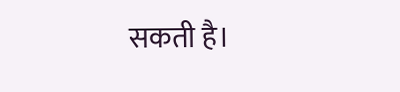सकती है।